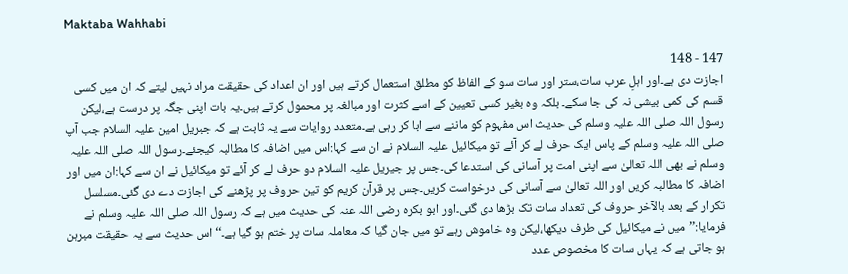Maktaba Wahhabi

147 - 148
اجازت دی ہے۔اور اہلِ عرب سات،ستر اور سات سو کے الفاظ کو مطلق استعمال کرتے ہیں اور ان اعداد کی حقیقت مراد نہیں لیتے کہ ان میں کسی قسم کی کمی بیشی نہ کی جا سکے۔ بلکہ وہ بغیر کسی تعیین کے اسے کثرت اور مبالغہ پر محمول کرتے ہیں۔یہ بات اپنی جگہ پر درست ہے،لیکن رسول اللہ صلی اللہ علیہ وسلم کی حدیث اس مفہوم کو ماننے سے ابا کر رہی ہے۔متعدد روایات سے یہ ثابت ہے کہ جبریل امین علیہ السلام جب آپ صلی اللہ علیہ وسلم کے پاس ایک حرف لے کر آئے تو میکائیل علیہ السلام نے ان سے کہا:اس میں اضافہ کا مطالبہ کیجئے۔رسول اللہ صلی اللہ علیہ وسلم نے بھی اللہ تعالیٰ سے اپنی امت پر آسانی کی استدعا کی۔جس پر جیریل علیہ السلام دو حرف لے کر آئے تو میکائیل نے ان سے کہا:ان میں اور اضافہ کا مطالبہ کریں اور اللہ تعالیٰ سے آسانی کی درخواست کریں۔جس پر قرآن کریم کو تین حروف پر پڑھنے کی اجازت دے دی گئی۔مسلسل تکرار کے بعد بالآخر حروف کی تعداد سات تک بڑھا دی گئی۔اور ابو بکرہ رضی اللہ عنہ کی حدیث میں ہے کہ رسول اللہ صلی اللہ علیہ وسلم نے فرمایا:’’میں نے میکائیل کی طرف دیکھا،لیکن وہ خاموش رہے تو میں جان گیا کہ معاملہ سات پر ختم ہو گیا ہے۔‘‘ اس حدیث سے یہ حقیقت مبرہن ہو جاتی ہے کہ یہاں سات کا مخصوص عدد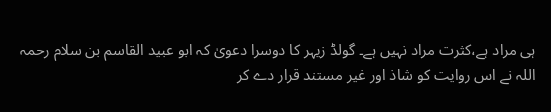ہی مراد ہے،کثرت مراد نہیں ہے۔ گولڈ زیہر کا دوسرا دعویٰ کہ ابو عبید القاسم بن سلام رحمہ اللہ نے اس روایت کو شاذ اور غیر مستند قرار دے کر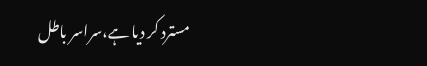مسترد کر دیا ہے،سراسر باطل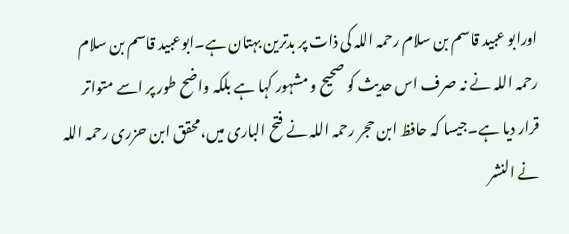اورابو عبید قاسم بن سلام رحمہ اللہ کی ذات پر بدترین بہتان ہے۔ابوعبید قاسم بن سلام رحمہ اللہ نے نہ صرف اس حدیث کو صحیح و مشہور کہا ہے بلکہ واضح طور پر اسے متواتر قرار دیا ہے۔جیسا کہ حافظ ابن حجر رحمہ اللہ نے فتح الباری میں،محقق ابن حزری رحمہ اللہ نے النشر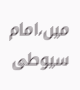میں،امام سیوطی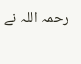رحمہ اللہ نے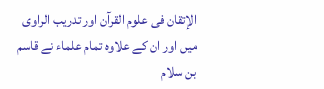الإتقان فی علوم القرآن اور تدریب الراوی میں اور ان کے علاوہ تمام علماء نے قاسم بن سلام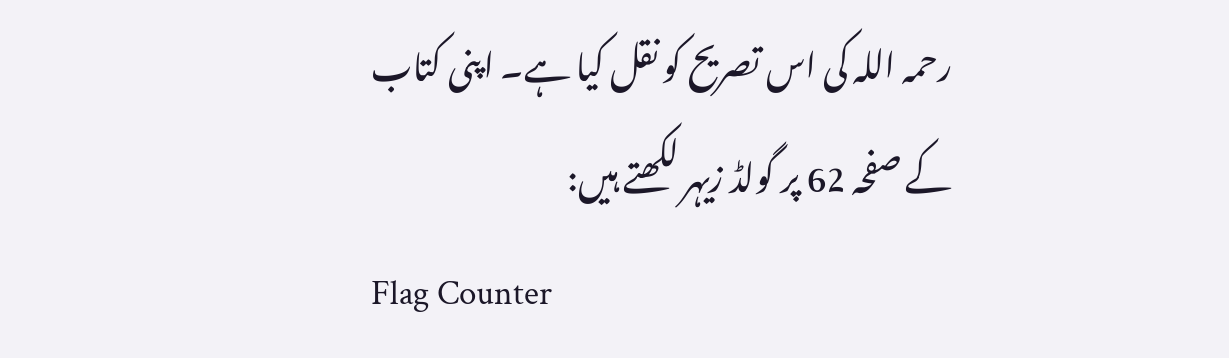رحمہ اللہ کی اس تصریح کو نقل کیا ہے۔ اپنی کتاب کے صفحہ 62 پر گولڈ زیہر لکھتے ہیں:
Flag Counter